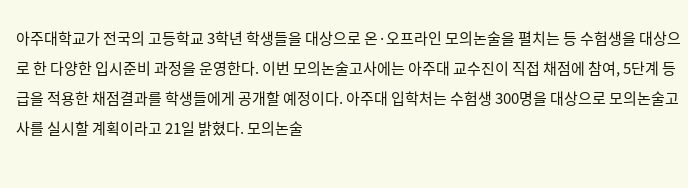아주대학교가 전국의 고등학교 3학년 학생들을 대상으로 온·오프라인 모의논술을 펼치는 등 수험생을 대상으로 한 다양한 입시준비 과정을 운영한다. 이번 모의논술고사에는 아주대 교수진이 직접 채점에 참여, 5단계 등급을 적용한 채점결과를 학생들에게 공개할 예정이다. 아주대 입학처는 수험생 300명을 대상으로 모의논술고사를 실시할 계획이라고 21일 밝혔다. 모의논술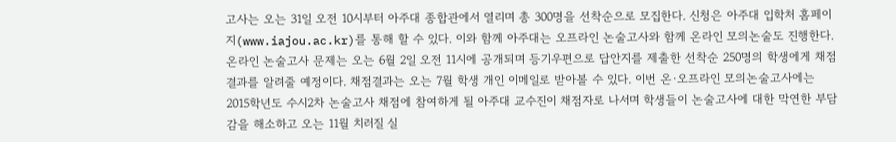고사는 오는 31일 오전 10시부터 아주대 종합관에서 열리며 총 300명을 선착순으로 모집한다. 신청은 아주대 입학처 홈페이지(www.iajou.ac.kr)를 통해 할 수 있다. 이와 함께 아주대는 오프라인 논술고사와 함께 온라인 모의논술도 진행한다. 온라인 논술고사 문제는 오는 6월 2일 오전 11시에 공개되며 등기우편으로 답안지를 제출한 선착순 250명의 학생에게 채점결과를 알려줄 예정이다. 채점결과는 오는 7월 학생 개인 이메일로 받아볼 수 있다. 이번 온·오프라인 모의논술고사에는 2015학년도 수시2차 논술고사 채점에 참여하게 될 아주대 교수진이 채점자로 나서며 학생들이 논술고사에 대한 막연한 부담감을 해소하고 오는 11월 치러질 실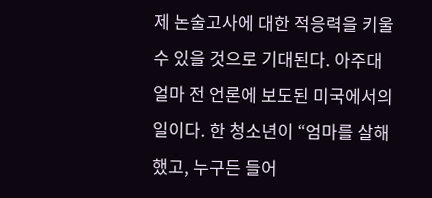제 논술고사에 대한 적응력을 키울 수 있을 것으로 기대된다. 아주대
얼마 전 언론에 보도된 미국에서의 일이다. 한 청소년이 “엄마를 살해했고, 누구든 들어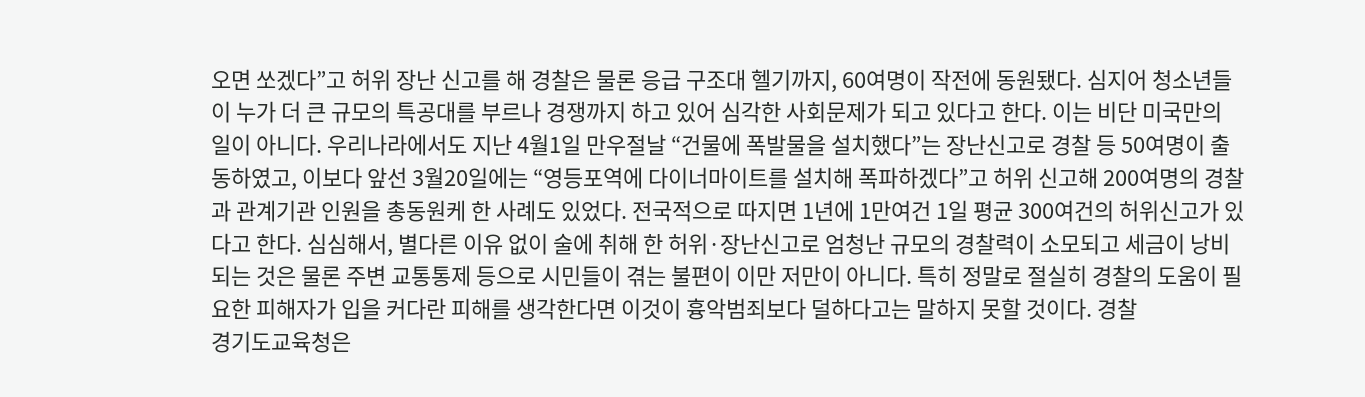오면 쏘겠다”고 허위 장난 신고를 해 경찰은 물론 응급 구조대 헬기까지, 60여명이 작전에 동원됐다. 심지어 청소년들이 누가 더 큰 규모의 특공대를 부르나 경쟁까지 하고 있어 심각한 사회문제가 되고 있다고 한다. 이는 비단 미국만의 일이 아니다. 우리나라에서도 지난 4월1일 만우절날 “건물에 폭발물을 설치했다”는 장난신고로 경찰 등 50여명이 출동하였고, 이보다 앞선 3월20일에는 “영등포역에 다이너마이트를 설치해 폭파하겠다”고 허위 신고해 200여명의 경찰과 관계기관 인원을 총동원케 한 사례도 있었다. 전국적으로 따지면 1년에 1만여건 1일 평균 300여건의 허위신고가 있다고 한다. 심심해서, 별다른 이유 없이 술에 취해 한 허위·장난신고로 엄청난 규모의 경찰력이 소모되고 세금이 낭비되는 것은 물론 주변 교통통제 등으로 시민들이 겪는 불편이 이만 저만이 아니다. 특히 정말로 절실히 경찰의 도움이 필요한 피해자가 입을 커다란 피해를 생각한다면 이것이 흉악범죄보다 덜하다고는 말하지 못할 것이다. 경찰
경기도교육청은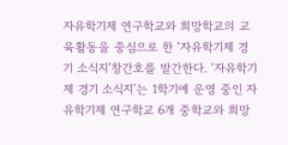자유학기제 연구학교와 희망학교의 교육활동을 중심으로 한 ‘자유학기제 경기 소식지’창간호를 발간한다. ‘자유학기제 경기 소식지’는 1학기에 운영 중인 자유학기제 연구학교 6개 중학교와 희망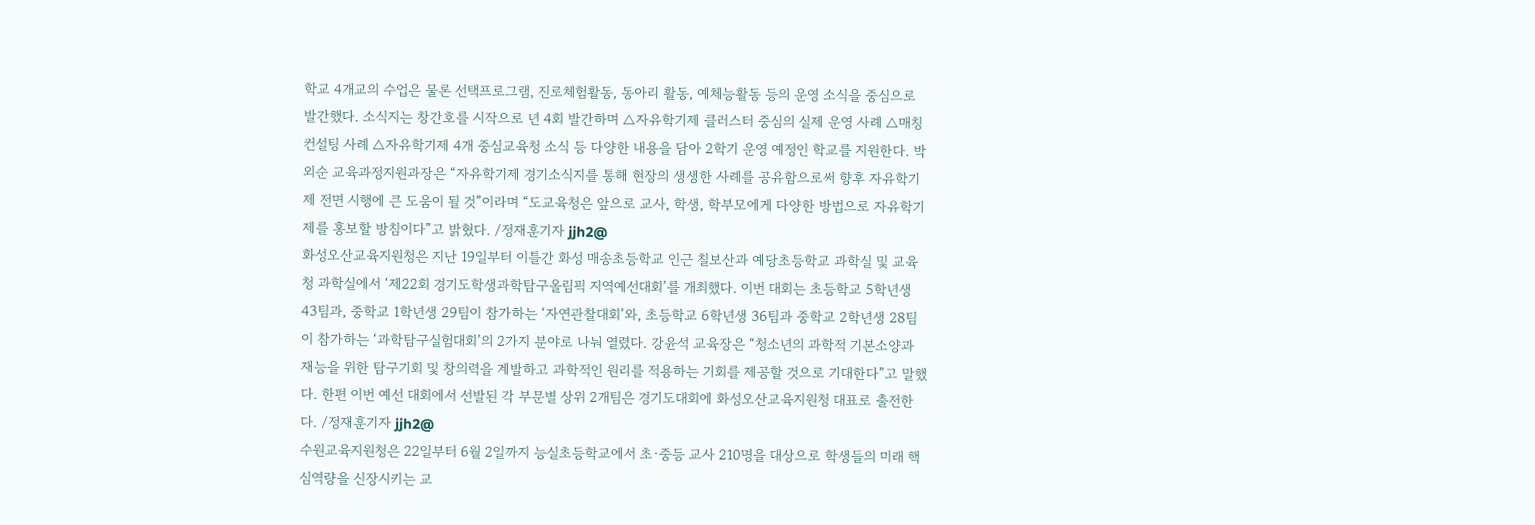학교 4개교의 수업은 물론 선택프로그램, 진로체험활동, 동아리 활동, 예체능활동 등의 운영 소식을 중심으로 발간했다. 소식지는 창간호를 시작으로 년 4회 발간하며 △자유학기제 클러스터 중심의 실제 운영 사례 △매칭 컨설팅 사례 △자유학기제 4개 중심교육청 소식 등 다양한 내용을 담아 2학기 운영 예정인 학교를 지원한다. 박외순 교육과정지원과장은 “자유학기제 경기소식지를 통해 현장의 생생한 사례를 공유함으로써 향후 자유학기제 전면 시행에 큰 도움이 될 것”이라며 “도교육청은 앞으로 교사, 학생, 학부모에게 다양한 방법으로 자유학기제를 홍보할 방침이다”고 밝혔다. /정재훈기자 jjh2@
화성오산교육지원청은 지난 19일부터 이틀간 화성 매송초등학교 인근 칠보산과 예당초등학교 과학실 및 교육청 과학실에서 ‘제22회 경기도학생과학탐구올림픽 지역예선대회’를 개최했다. 이번 대회는 초등학교 5학년생 43팀과, 중학교 1학년생 29팀이 참가하는 ‘자연관찰대회’와, 초등학교 6학년생 36팀과 중학교 2학년생 28팀이 참가하는 ‘과학탐구실험대회’의 2가지 분야로 나눠 열렸다. 강윤석 교육장은 “청소년의 과학적 기본소양과 재능을 위한 탐구기회 및 창의력을 계발하고 과학적인 원리를 적용하는 기회를 제공할 것으로 기대한다”고 말했다. 한편 이번 예선 대회에서 선발된 각 부문별 상위 2개팀은 경기도대회에 화성오산교육지원청 대표로 출전한다. /정재훈기자 jjh2@
수원교육지원청은 22일부터 6월 2일까지 능실초등학교에서 초·중등 교사 210명을 대상으로 학생들의 미래 핵심역량을 신장시키는 교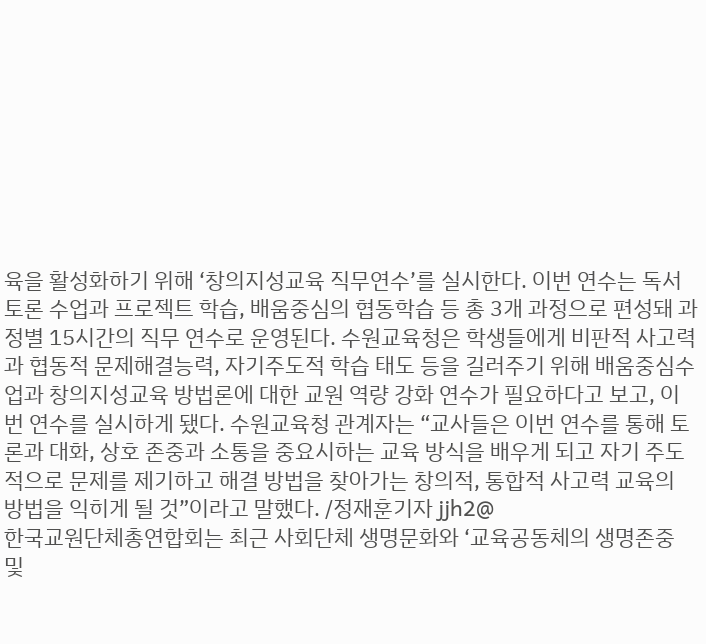육을 활성화하기 위해 ‘창의지성교육 직무연수’를 실시한다. 이번 연수는 독서토론 수업과 프로젝트 학습, 배움중심의 협동학습 등 총 3개 과정으로 편성돼 과정별 15시간의 직무 연수로 운영된다. 수원교육청은 학생들에게 비판적 사고력과 협동적 문제해결능력, 자기주도적 학습 태도 등을 길러주기 위해 배움중심수업과 창의지성교육 방법론에 대한 교원 역량 강화 연수가 필요하다고 보고, 이번 연수를 실시하게 됐다. 수원교육청 관계자는 “교사들은 이번 연수를 통해 토론과 대화, 상호 존중과 소통을 중요시하는 교육 방식을 배우게 되고 자기 주도적으로 문제를 제기하고 해결 방법을 찾아가는 창의적, 통합적 사고력 교육의 방법을 익히게 될 것”이라고 말했다. /정재훈기자 jjh2@
한국교원단체총연합회는 최근 사회단체 생명문화와 ‘교육공동체의 생명존중 및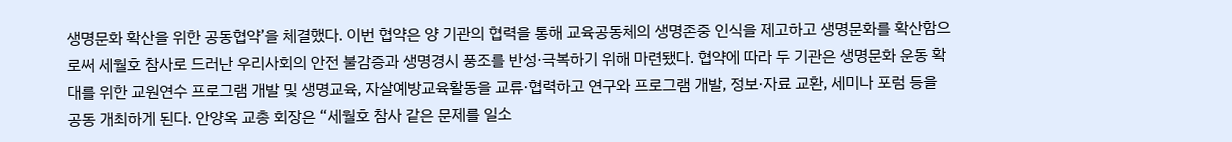생명문화 확산을 위한 공동협약’을 체결했다. 이번 협약은 양 기관의 협력을 통해 교육공동체의 생명존중 인식을 제고하고 생명문화를 확산함으로써 세월호 참사로 드러난 우리사회의 안전 불감증과 생명경시 풍조를 반성·극복하기 위해 마련됐다. 협약에 따라 두 기관은 생명문화 운동 확대를 위한 교원연수 프로그램 개발 및 생명교육, 자살예방교육활동을 교류·협력하고 연구와 프로그램 개발, 정보·자료 교환, 세미나 포럼 등을 공동 개최하게 된다. 안양옥 교총 회장은 “세월호 참사 같은 문제를 일소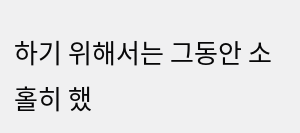하기 위해서는 그동안 소홀히 했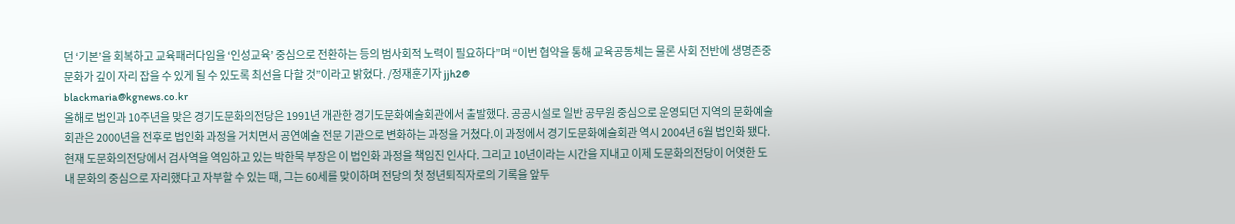던 ‘기본’을 회복하고 교육패러다임을 ‘인성교육’ 중심으로 전환하는 등의 범사회적 노력이 필요하다”며 “이번 협약을 통해 교육공동체는 물론 사회 전반에 생명존중 문화가 깊이 자리 잡을 수 있게 될 수 있도록 최선을 다할 것”이라고 밝혔다. /정재훈기자 jjh2@
blackmaria@kgnews.co.kr
올해로 법인과 10주년을 맞은 경기도문화의전당은 1991년 개관한 경기도문화예술회관에서 출발했다. 공공시설로 일반 공무원 중심으로 운영되던 지역의 문화예술회관은 2000년을 전후로 법인화 과정을 거치면서 공연예술 전문 기관으로 변화하는 과정을 거쳤다.이 과정에서 경기도문화예술회관 역시 2004년 6월 법인화 됐다. 현재 도문화의전당에서 검사역을 역임하고 있는 박한묵 부장은 이 법인화 과정을 책임진 인사다. 그리고 10년이라는 시간을 지내고 이제 도문화의전당이 어엿한 도내 문화의 중심으로 자리했다고 자부할 수 있는 때, 그는 60세를 맞이하며 전당의 첫 정년퇴직자로의 기록을 앞두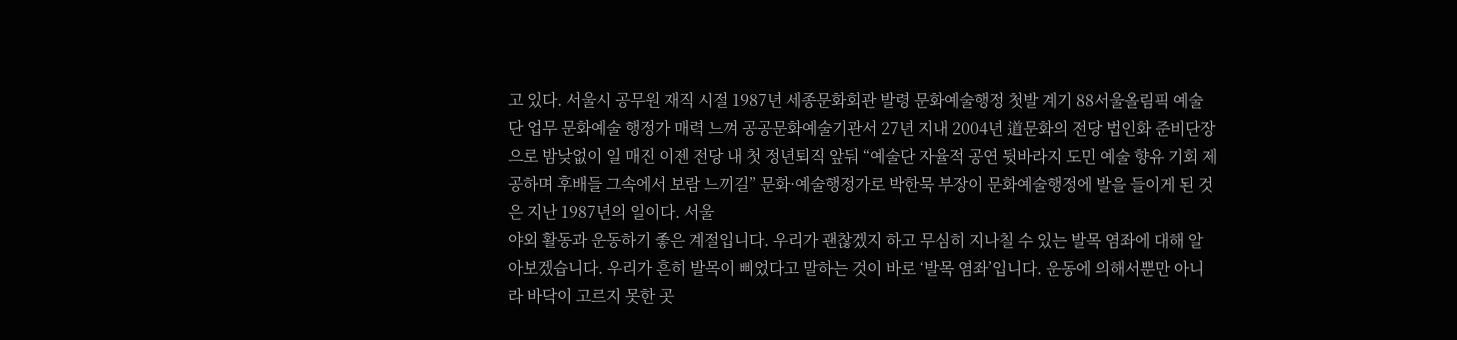고 있다. 서울시 공무원 재직 시절 1987년 세종문화회관 발령 문화예술행정 첫발 계기 88서울올림픽 예술단 업무 문화예술 행정가 매력 느껴 공공문화예술기관서 27년 지내 2004년 道문화의 전당 법인화 준비단장으로 밤낮없이 일 매진 이젠 전당 내 첫 정년퇴직 앞둬 “예술단 자율적 공연 뒷바라지 도민 예술 향유 기회 제공하며 후배들 그속에서 보람 느끼길” 문화·예술행정가로 박한묵 부장이 문화예술행정에 발을 들이게 된 것은 지난 1987년의 일이다. 서울
야외 활동과 운동하기 좋은 계절입니다. 우리가 괜찮겠지 하고 무심히 지나칠 수 있는 발목 염좌에 대해 알아보겠습니다. 우리가 흔히 발목이 삐었다고 말하는 것이 바로 ‘발목 염좌’입니다. 운동에 의해서뿐만 아니라 바닥이 고르지 못한 곳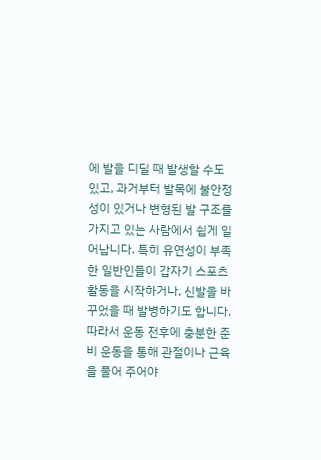에 발을 디딜 때 발생할 수도 있고, 과거부터 발목에 불안정성이 있거나 변형된 발 구조를 가지고 있는 사람에서 쉽게 일어납니다. 특히 유연성이 부족한 일반인들이 갑자기 스포츠 활동을 시작하거나, 신발을 바꾸었을 때 발병하기도 합니다. 따라서 운동 전후에 충분한 준비 운동을 통해 관절이나 근육을 풀어 주어야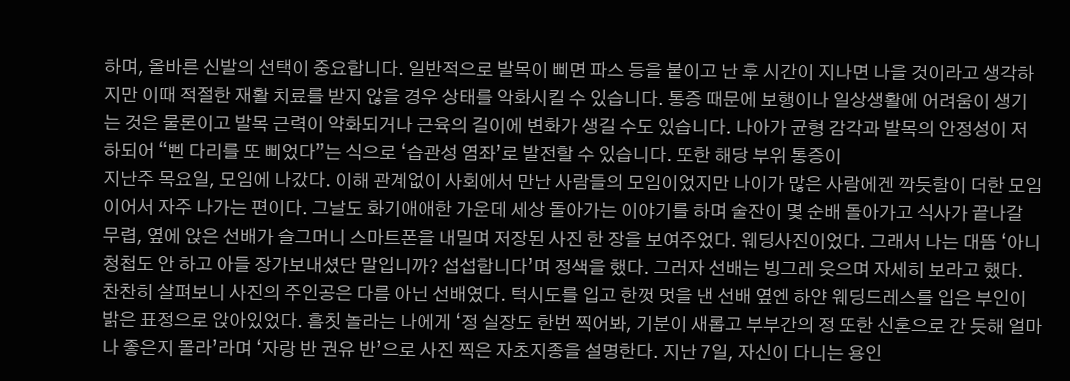하며, 올바른 신발의 선택이 중요합니다. 일반적으로 발목이 삐면 파스 등을 붙이고 난 후 시간이 지나면 나을 것이라고 생각하지만 이때 적절한 재활 치료를 받지 않을 경우 상태를 악화시킬 수 있습니다. 통증 때문에 보행이나 일상생활에 어려움이 생기는 것은 물론이고 발목 근력이 약화되거나 근육의 길이에 변화가 생길 수도 있습니다. 나아가 균형 감각과 발목의 안정성이 저하되어 “삔 다리를 또 삐었다”는 식으로 ‘습관성 염좌’로 발전할 수 있습니다. 또한 해당 부위 통증이
지난주 목요일, 모임에 나갔다. 이해 관계없이 사회에서 만난 사람들의 모임이었지만 나이가 많은 사람에겐 깍듯함이 더한 모임이어서 자주 나가는 편이다. 그날도 화기애애한 가운데 세상 돌아가는 이야기를 하며 술잔이 몇 순배 돌아가고 식사가 끝나갈 무렵, 옆에 앉은 선배가 슬그머니 스마트폰을 내밀며 저장된 사진 한 장을 보여주었다. 웨딩사진이었다. 그래서 나는 대뜸 ‘아니 청첩도 안 하고 아들 장가보내셨단 말입니까? 섭섭합니다’며 정색을 했다. 그러자 선배는 빙그레 웃으며 자세히 보라고 했다. 찬찬히 살펴보니 사진의 주인공은 다름 아닌 선배였다. 턱시도를 입고 한껏 멋을 낸 선배 옆엔 하얀 웨딩드레스를 입은 부인이 밝은 표정으로 앉아있었다. 흠칫 놀라는 나에게 ‘정 실장도 한번 찍어봐, 기분이 새롭고 부부간의 정 또한 신혼으로 간 듯해 얼마나 좋은지 몰라’라며 ‘자랑 반 권유 반’으로 사진 찍은 자초지종을 설명한다. 지난 7일, 자신이 다니는 용인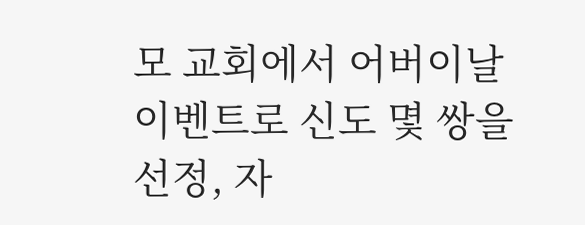모 교회에서 어버이날 이벤트로 신도 몇 쌍을 선정, 자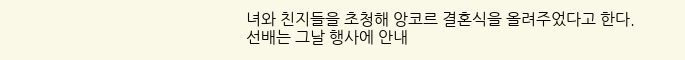녀와 친지들을 초청해 앙코르 결혼식을 올려주었다고 한다. 선배는 그날 행사에 안내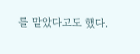를 맡았다고도 했다.